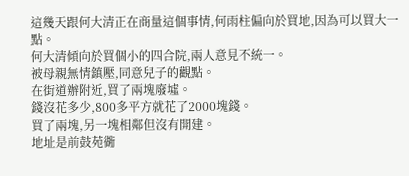這幾天跟何大清正在商量這個事情,何雨柱偏向於買地,因為可以買大一點。
何大清傾向於買個小的四合院,兩人意見不統一。
被母親無情鎮壓,同意兒子的觀點。
在街道辦附近,買了兩塊廢墟。
錢沒花多少,800多平方就花了2000塊錢。
買了兩塊,另一塊相鄰但沒有開建。
地址是前鼓苑衚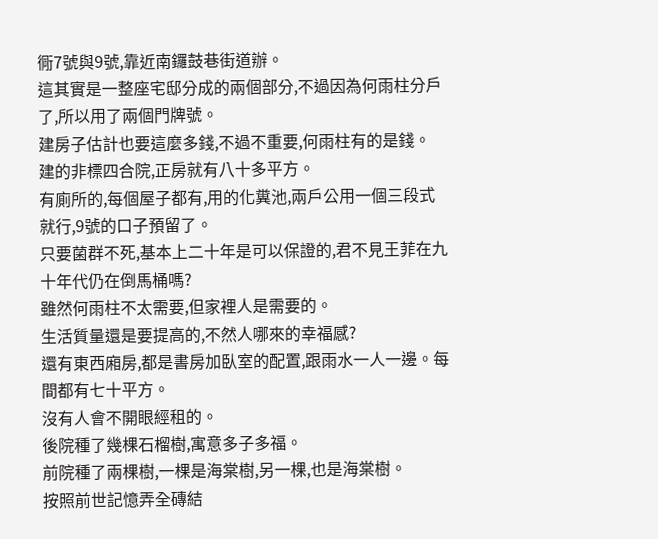衕7號與9號,靠近南鑼鼓巷街道辦。
這其實是一整座宅邸分成的兩個部分,不過因為何雨柱分戶了,所以用了兩個門牌號。
建房子估計也要這麼多錢,不過不重要,何雨柱有的是錢。
建的非標四合院,正房就有八十多平方。
有廁所的,每個屋子都有,用的化糞池,兩戶公用一個三段式就行,9號的口子預留了。
只要菌群不死,基本上二十年是可以保證的,君不見王菲在九十年代仍在倒馬桶嗎?
雖然何雨柱不太需要,但家裡人是需要的。
生活質量還是要提高的,不然人哪來的幸福感?
還有東西廂房,都是書房加臥室的配置,跟雨水一人一邊。每間都有七十平方。
沒有人會不開眼經租的。
後院種了幾棵石榴樹,寓意多子多福。
前院種了兩棵樹,一棵是海棠樹,另一棵,也是海棠樹。
按照前世記憶弄全磚結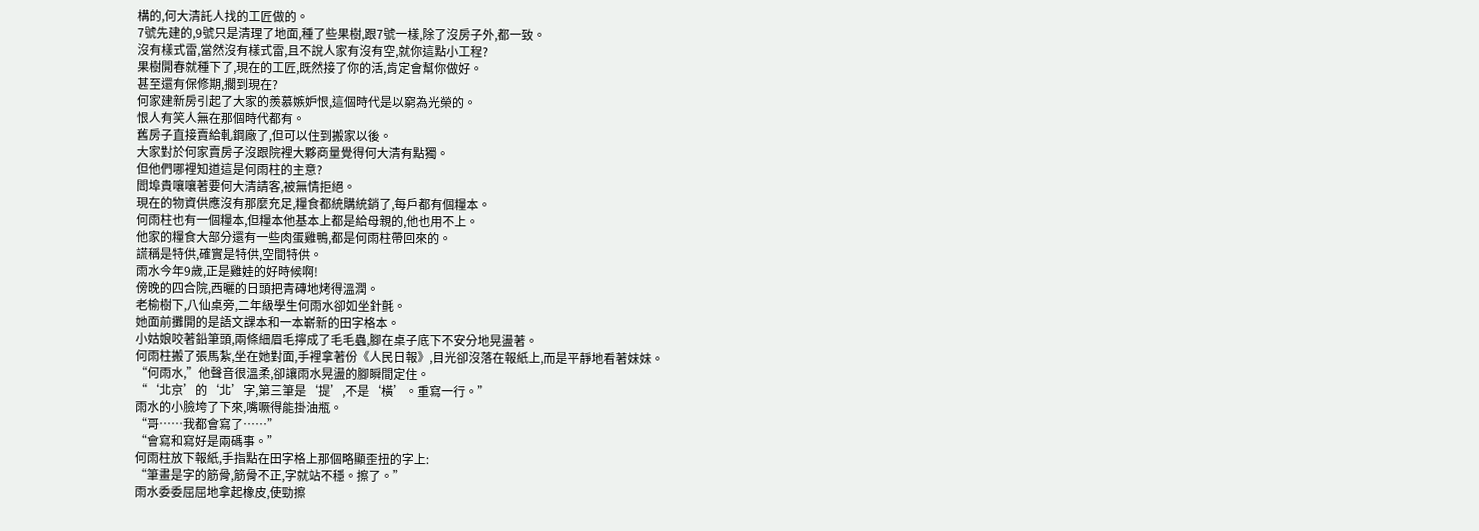構的,何大清託人找的工匠做的。
7號先建的,9號只是清理了地面,種了些果樹,跟7號一樣,除了沒房子外,都一致。
沒有樣式雷,當然沒有樣式雷,且不說人家有沒有空,就你這點小工程?
果樹開春就種下了,現在的工匠,既然接了你的活,肯定會幫你做好。
甚至還有保修期,擱到現在?
何家建新房引起了大家的羨慕嫉妒恨,這個時代是以窮為光榮的。
恨人有笑人無在那個時代都有。
舊房子直接賣給軋鋼廠了,但可以住到搬家以後。
大家對於何家賣房子沒跟院裡大夥商量覺得何大清有點獨。
但他們哪裡知道這是何雨柱的主意?
閻埠貴嚷嚷著要何大清請客,被無情拒絕。
現在的物資供應沒有那麼充足,糧食都統購統銷了,每戶都有個糧本。
何雨柱也有一個糧本,但糧本他基本上都是給母親的,他也用不上。
他家的糧食大部分還有一些肉蛋雞鴨,都是何雨柱帶回來的。
謊稱是特供,確實是特供,空間特供。
雨水今年9歲,正是雞娃的好時候啊!
傍晚的四合院,西曬的日頭把青磚地烤得溫潤。
老榆樹下,八仙桌旁,二年級學生何雨水卻如坐針氈。
她面前攤開的是語文課本和一本嶄新的田字格本。
小姑娘咬著鉛筆頭,兩條細眉毛擰成了毛毛蟲,腳在桌子底下不安分地晃盪著。
何雨柱搬了張馬紮,坐在她對面,手裡拿著份《人民日報》,目光卻沒落在報紙上,而是平靜地看著妹妹。
“何雨水,”他聲音很溫柔,卻讓雨水晃盪的腳瞬間定住。
“‘北京’的‘北’字,第三筆是‘提’,不是‘橫’。重寫一行。”
雨水的小臉垮了下來,嘴噘得能掛油瓶。
“哥……我都會寫了……”
“會寫和寫好是兩碼事。”
何雨柱放下報紙,手指點在田字格上那個略顯歪扭的字上:
“筆畫是字的筋骨,筋骨不正,字就站不穩。擦了。”
雨水委委屈屈地拿起橡皮,使勁擦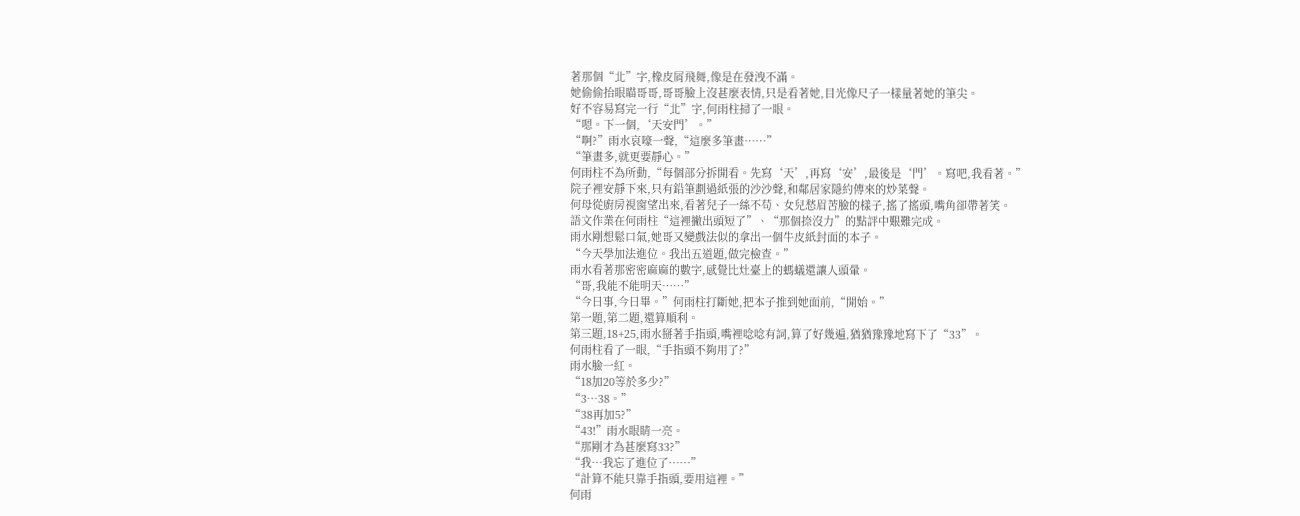著那個“北”字,橡皮屑飛舞,像是在發洩不滿。
她偷偷抬眼瞄哥哥,哥哥臉上沒甚麼表情,只是看著她,目光像尺子一樣量著她的筆尖。
好不容易寫完一行“北”字,何雨柱掃了一眼。
“嗯。下一個,‘天安門’。”
“啊?”雨水哀嚎一聲,“這麼多筆畫……”
“筆畫多,就更要靜心。”
何雨柱不為所動,“每個部分拆開看。先寫‘天’,再寫‘安’,最後是‘門’。寫吧,我看著。”
院子裡安靜下來,只有鉛筆劃過紙張的沙沙聲,和鄰居家隱約傳來的炒菜聲。
何母從廚房視窗望出來,看著兒子一絲不苟、女兒愁眉苦臉的樣子,搖了搖頭,嘴角卻帶著笑。
語文作業在何雨柱“這裡撇出頭短了”、“那個捺沒力”的點評中艱難完成。
雨水剛想鬆口氣,她哥又變戲法似的拿出一個牛皮紙封面的本子。
“今天學加法進位。我出五道題,做完檢查。”
雨水看著那密密麻麻的數字,感覺比灶臺上的螞蟻還讓人頭暈。
“哥,我能不能明天……”
“今日事,今日畢。”何雨柱打斷她,把本子推到她面前,“開始。”
第一題,第二題,還算順利。
第三題,18+25,雨水掰著手指頭,嘴裡唸唸有詞,算了好幾遍,猶猶豫豫地寫下了“33”。
何雨柱看了一眼,“手指頭不夠用了?”
雨水臉一紅。
“18加20等於多少?”
“3…38。”
“38再加5?”
“43!”雨水眼睛一亮。
“那剛才為甚麼寫33?”
“我…我忘了進位了……”
“計算不能只靠手指頭,要用這裡。”
何雨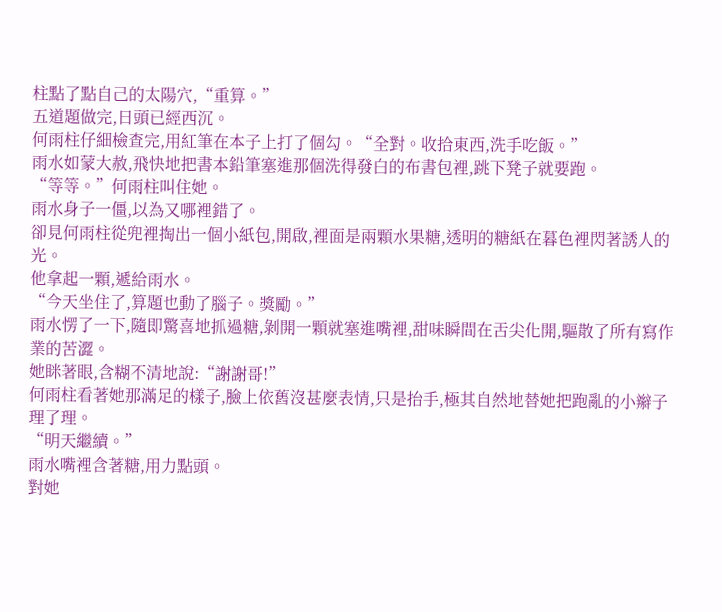柱點了點自己的太陽穴,“重算。”
五道題做完,日頭已經西沉。
何雨柱仔細檢查完,用紅筆在本子上打了個勾。“全對。收拾東西,洗手吃飯。”
雨水如蒙大赦,飛快地把書本鉛筆塞進那個洗得發白的布書包裡,跳下凳子就要跑。
“等等。”何雨柱叫住她。
雨水身子一僵,以為又哪裡錯了。
卻見何雨柱從兜裡掏出一個小紙包,開啟,裡面是兩顆水果糖,透明的糖紙在暮色裡閃著誘人的光。
他拿起一顆,遞給雨水。
“今天坐住了,算題也動了腦子。獎勵。”
雨水愣了一下,隨即驚喜地抓過糖,剝開一顆就塞進嘴裡,甜味瞬間在舌尖化開,驅散了所有寫作業的苦澀。
她眯著眼,含糊不清地說:“謝謝哥!”
何雨柱看著她那滿足的樣子,臉上依舊沒甚麼表情,只是抬手,極其自然地替她把跑亂的小辮子理了理。
“明天繼續。”
雨水嘴裡含著糖,用力點頭。
對她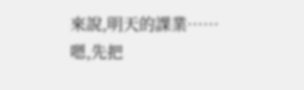來說,明天的課業……
嗯,先把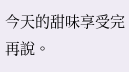今天的甜味享受完再說。